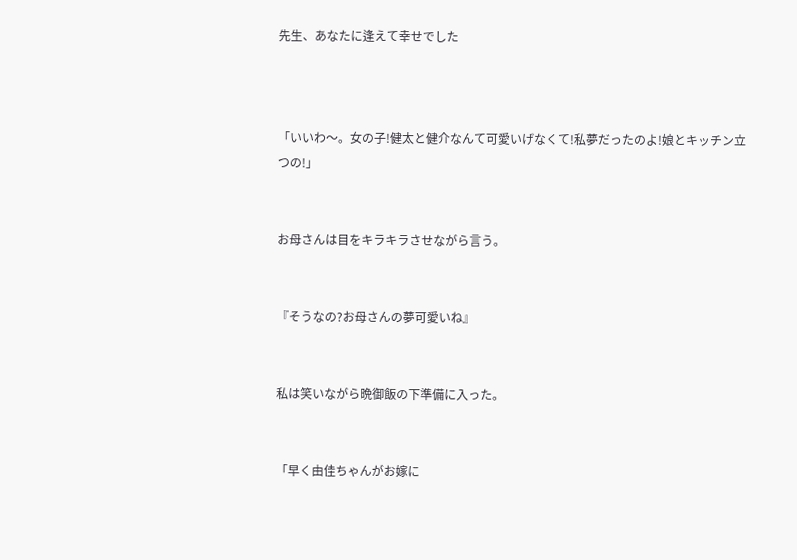先生、あなたに逢えて幸せでした



「いいわ〜。女の子!健太と健介なんて可愛いげなくて!私夢だったのよ!娘とキッチン立つの!」


お母さんは目をキラキラさせながら言う。


『そうなの?お母さんの夢可愛いね』


私は笑いながら晩御飯の下準備に入った。


「早く由佳ちゃんがお嫁に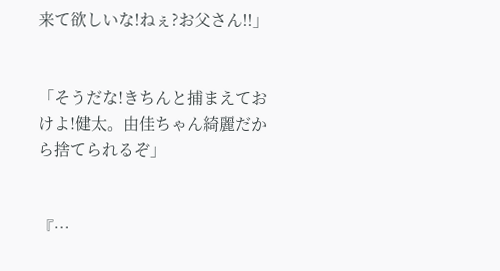来て欲しいな!ねぇ?お父さん!!」


「そうだな!きちんと捕まえておけよ!健太。由佳ちゃん綺麗だから捨てられるぞ」


『…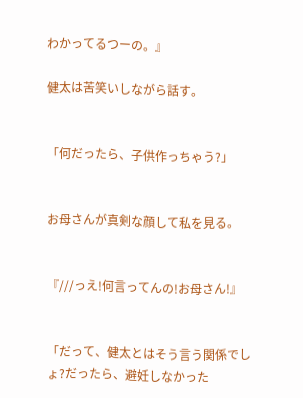わかってるつーの。』

健太は苦笑いしながら話す。


「何だったら、子供作っちゃう?」


お母さんが真剣な顔して私を見る。


『///っえ!何言ってんの!お母さん!』


「だって、健太とはそう言う関係でしょ?だったら、避妊しなかった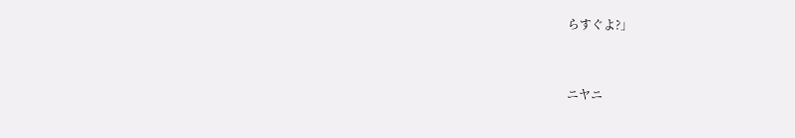らすぐよ?」


ニヤニ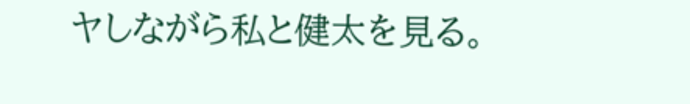ヤしながら私と健太を見る。